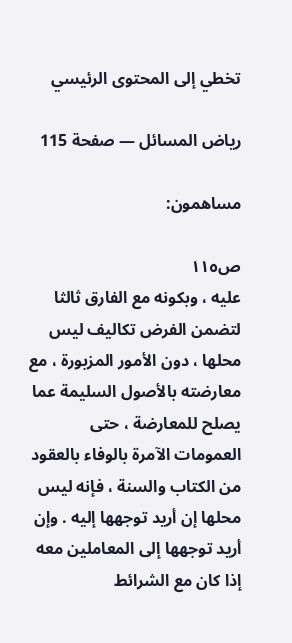تخطي إلى المحتوى الرئيسي

رياض المسائل — صفحة 115

مساهمون:

ص١١٥
عليه ، وبكونه مع الفارق ثالثا لتضمن الفرض تكاليف ليس محلها ، دون الأمور المزبورة ، مع معارضته بالأصول السليمة عما يصلح للمعارضة ، حتى العمومات الآمرة بالوفاء بالعقود من الكتاب والسنة ، فإنه ليس محلها إن أريد توجهها إليه . وإن أريد توجهها إلى المعاملين معه إذا كان مع الشرائط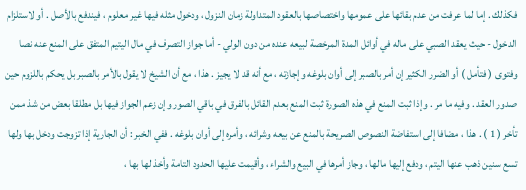فكذلك . إما لما عرفت من عدم بقائها على عمومها واختصاصها بالعقود المتداولة زمان النزول ، ودخول مثله فيها غير معلوم ، فيندفع بالأصل . أو لاستلزام الدخول - حيث يعقد الصبي على ماله في أوائل المدة المرخصة لبيعه عنده من دون الولي - أما جواز التصرف في مال اليتيم المتفق على المنع عنه نصا وفتوى ( فتأمل ) أو الضرر الكثير إن أمر بالصبر إلى أوان بلوغه وإجازته ، مع أنه قد لا يجيز . هذا ، مع أن الشيخ لا يقول بالأمر بالصبر بل يحكم باللزوم حين صدور العقد . وفيه ما مر . وإذا ثبت المنع في هذه الصورة ثبت المنع بعدم القائل بالفرق في باقي الصور وإن زعم الجواز فيها بل مطلقا بعض من شذ ممن تأخر ( 1 ) . هذا ، مضافا إلى استفاضة النصوص الصريحة بالمنع عن بيعه وشرائه ، وأمره إلى أوان بلوغه . ففي الخبر : أن الجارية إذا تزوجت ودخل بها ولها تسع سنين ذهب عنها اليتم ، ودفع إليها مالها ، وجاز أمرها في البيع والشراء ، وأقيمت عليها الحدود التامة وأخذ لها بها ،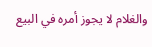والغلام لا يجوز أمره في البيع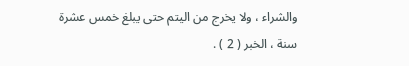والشراء ، ولا يخرج من اليتم حتى يبلغ خمس عشرة سنة ، الخبر ( 2 ) .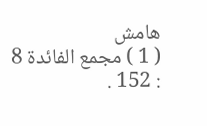هامش
( 1 ) مجمع الفائدة 8 : 152 .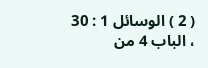( 2 ) الوسائل 1 : 30 ، الباب 4 من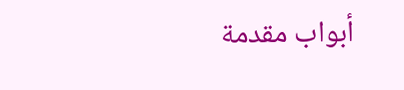أبواب مقدمة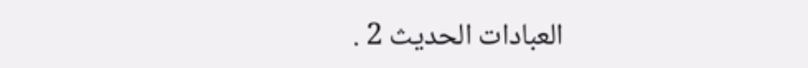العبادات الحديث 2 .